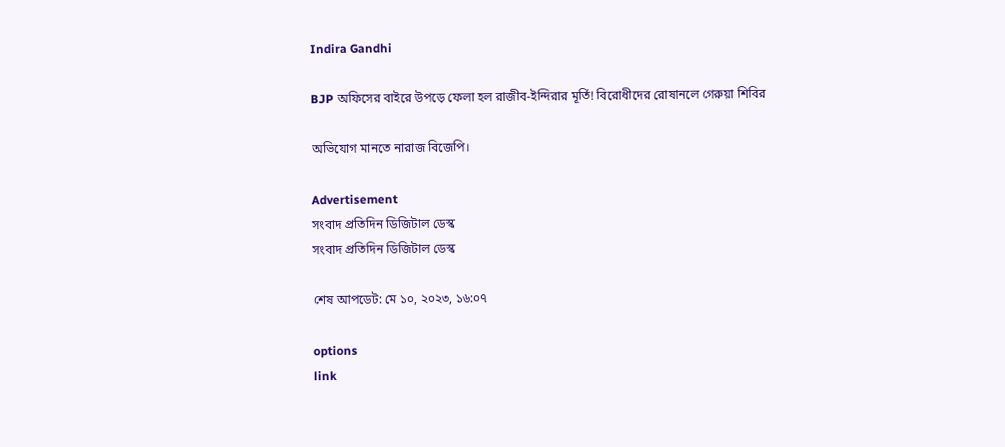Indira Gandhi

BJP অফিসের বাইরে উপড়ে ফেলা হল রাজীব-ইন্দিরার মূর্তি! বিরোধীদের রোষানলে গেরুয়া শিবির

অভিযোগ মানতে নারাজ বিজেপি।

Advertisement
সংবাদ প্রতিদিন ডিজিটাল ডেস্ক
সংবাদ প্রতিদিন ডিজিটাল ডেস্ক

শেষ আপডেট: মে ১০, ২০২৩, ১৬:০৭

options
link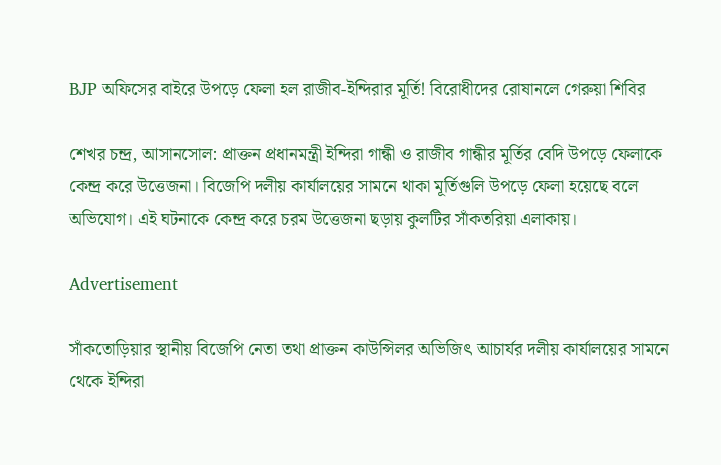BJP অফিসের বাইরে উপড়ে ফেলা হল রাজীব-ইন্দিরার মূর্তি! বিরোধীদের রোষানলে গেরুয়া শিবির

শেখর চন্দ্র, আসানসোল: প্রাক্তন প্রধানমন্ত্রী ইন্দিরা গান্ধী ও রাজীব গান্ধীর মূর্তির বেদি উপড়ে ফেলাকে কেন্দ্র করে উত্তেজনা। বিজেপি দলীয় কার্যালয়ের সামনে থাকা মূর্তিগুলি উপড়ে ফেলা হয়েছে বলে অভিযোগ। এই ঘটনাকে কেন্দ্র করে চরম উত্তেজনা ছড়ায় কুলটির সাঁকতরিয়া এলাকায়।

Advertisement

সাঁকতোড়িয়ার স্থানীয় বিজেপি নেতা তথা প্রাক্তন কাউন্সিলর অভিজিৎ আচার্যর দলীয় কার্যালয়ের সামনে থেকে ইন্দিরা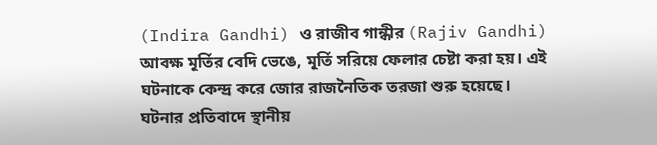(Indira Gandhi) ও রাজীব গান্ধীর (Rajiv Gandhi) আবক্ষ মূর্তির বেদি ভেঙে, মূর্তি সরিয়ে ফেলার চেষ্টা করা হয়। এই ঘটনাকে কেন্দ্র করে জোর রাজনৈতিক তরজা শুরু হয়েছে। ঘটনার প্রতিবাদে স্থানীয়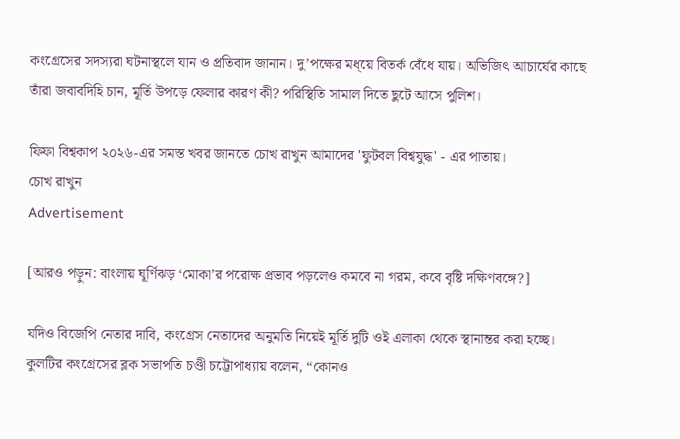কংগ্রেসের সদস‍্যরা ঘটনাস্থলে যান ও প্রতিবাদ জানান। দু’পক্ষের মধ্য়ে বিতর্ক বেঁধে যায়। অভিজিৎ আচার্যের কাছে তাঁরা জবাবদিহি চান, মূর্তি উপড়ে ফেলার কারণ কী? পরিস্থিতি সামাল দিতে ছুটে আসে পুলিশ।

ফিফা বিশ্বকাপ ২০২৬-এর সমস্ত খবর জানতে চোখ রাখুন আমাদের 'ফুটবল বিশ্বযুদ্ধ' - এর পাতায়।
চোখ রাখুন
Advertisement

[আরও পড়ুন: বাংলায় ঘূর্ণিঝড় ‘মোকা’র পরোক্ষ প্রভাব পড়লেও কমবে না গরম, কবে বৃষ্টি দক্ষিণবঙ্গে?]

যদিও বিজেপি নেতার দাবি, কংগ্রেস নেতাদের অনুমতি নিয়েই মূর্তি দুটি ওই এলাকা থেকে স্থানান্তর করা হচ্ছে। কুলটির কংগ্রেসের ব্লক সভাপতি চণ্ডী চট্টোপাধ্যায় বলেন, “কোনও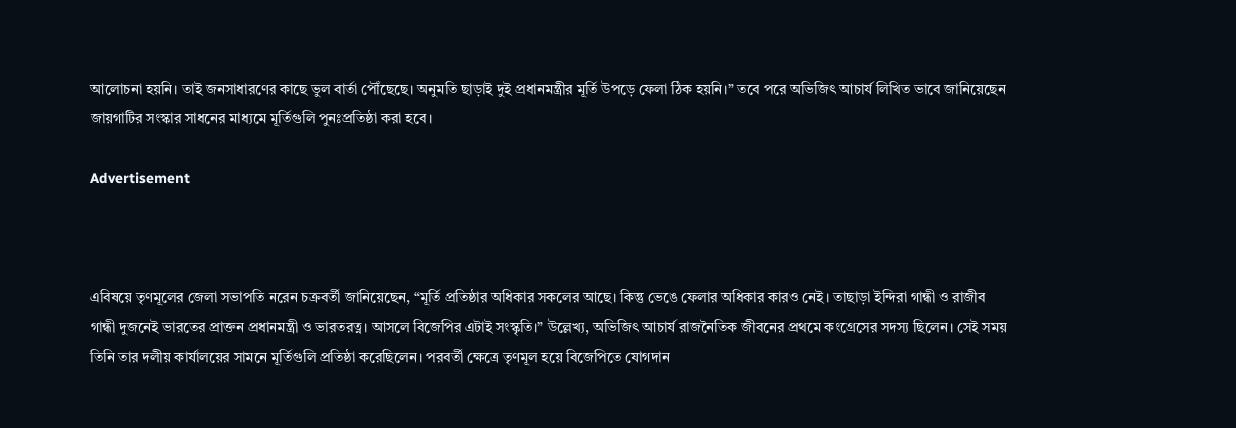আলোচনা হয়নি। তাই জনসাধারণের কাছে ভুল বার্তা পৌঁছেছে। অনুমতি ছাড়াই দুই প্রধানমন্ত্রীর মূর্তি উপড়ে ফেলা ঠিক হয়নি।” তবে পরে অভিজিৎ আচার্য লিখিত ভাবে জানিয়েছেন জায়গাটির সংস্কার সাধনের মাধ‍্যমে মূর্তিগুলি পুনঃপ্রতিষ্ঠা করা হবে।

Advertisement



এবিষয়ে তৃণমূলের জেলা সভাপতি নরেন চক্রবর্তী জানিয়েছেন, “মূর্তি প্রতিষ্ঠার অধিকার সকলের আছে। কিন্তু ভেঙে ফেলার অধিকার কারও নেই। তাছাড়া ইন্দিরা গান্ধী ও রাজীব গান্ধী দুজনেই ভারতের প্রাক্তন প্রধানমন্ত্রী ও ভারতরত্ন। আসলে বিজেপির এটাই সংস্কৃতি।” উল্লেখ‍্য, অভিজিৎ আচার্য রাজনৈতিক জীবনের প্রথমে কংগ্রেসের সদস‍্য ছিলেন। সেই সময় তিনি তার দলীয় কার্যালয়ের সামনে মূর্তিগুলি প্রতিষ্ঠা করেছিলেন। পরবর্তী ক্ষেত্রে তৃণমূল হয়ে বিজেপিতে যোগদান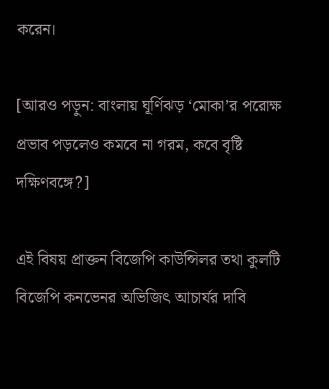করেন।

[আরও পড়ুন: বাংলায় ঘূর্ণিঝড় ‘মোকা’র পরোক্ষ প্রভাব পড়লেও কমবে না গরম, কবে বৃষ্টি দক্ষিণবঙ্গে?]

এই বিষয় প্রাক্তন বিজেপি কাউন্সিলর তথা কুলটি বিজেপি কনভেনর অভিজিৎ আচার্যর দাবি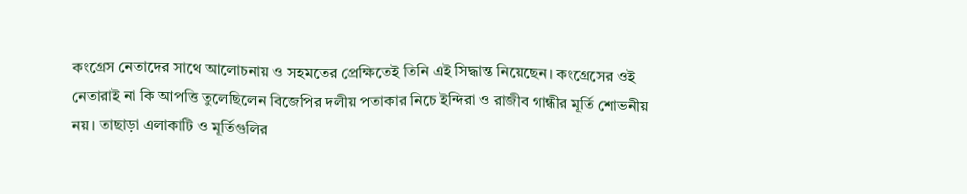কংগ্রেস নেতাদের সাথে আলোচনায় ও সহমতের প্রেক্ষিতেই তিনি এই সিদ্ধান্ত নিয়েছেন। কংগ্রেসের ওই নেতারাই না কি আপত্তি তুলেছিলেন বিজেপির দলীয় পতাকার নিচে ইন্দিরা ও রাজীব গান্ধীর মূর্তি শোভনীয় নয়। তাছাড়া এলাকাটি ও মূর্তিগুলির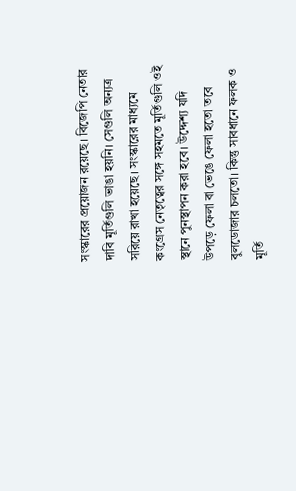সংস্কারের প্রয়োজন রয়েছে। বিজেপি নেতার দাবি মূর্তিগুলি ভাঙা হয়নি। সেগুলি অন‍্যত্র সরিয়ে রাখা হয়েছে। সংস্কারের মাধ‍্যমে কংগ্রেস নেতৃত্বের সঙ্গে সহমতে মূর্তিগুলি ওই স্থানে পুনস্থাপন করা হবে। উদ্দেশ্য যদি উপড়ে ফেলা বা ভেঙে ফেলা হতো তবে বুলডোজার চলতো। কিন্তু সাবধানে ফলক ও মূর্তি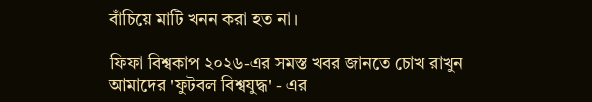বাঁচিয়ে মাটি খনন করা হত না।

ফিফা বিশ্বকাপ ২০২৬-এর সমস্ত খবর জানতে চোখ রাখুন আমাদের 'ফুটবল বিশ্বযুদ্ধ' - এর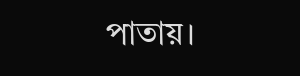পাতায়।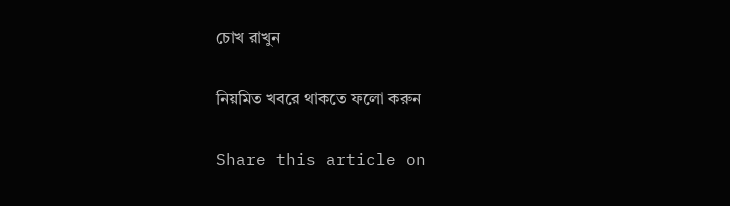চোখ রাখুন

নিয়মিত খবরে থাকতে ফলো করুন

Share this article on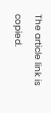The article link is copied.